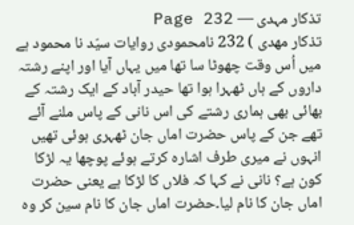تذکار مہدی — Page 232
تذکار مهدی ) 232 نامحمودی روایات سیّد نا محمود ہے میں اُس وقت چھوٹا سا تھا میں یہاں آیا اور اپنے رشتہ داروں کے ہاں ٹھہرا ہوا تھا حیدر آباد کے ایک رشتہ کے بھائی بھی ہماری رشتے کی اس نانی کے پاس ملنے آئے تھے جن کے پاس حضرت اماں جان ٹھہری ہوئی تھیں انہوں نے میری طرف اشارہ کرتے ہوئے پوچھا یہ لڑکا کون ہے؟ نانی نے کہا کہ فلاں کا لڑکا ہے یعنی حضرت اماں جان کا نام لیا۔حضرت اماں جان کا نام سین کر وہ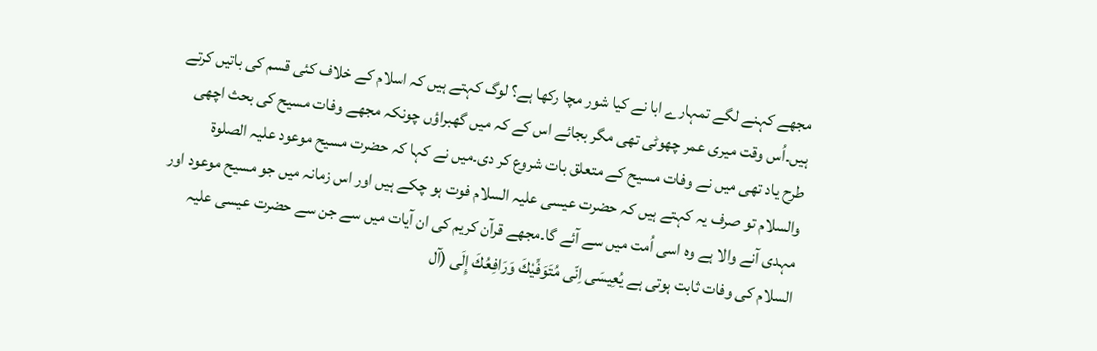مجھے کہنے لگے تمہارے ابا نے کیا شور مچا رکھا ہے؟ لوگ کہتے ہیں کہ اسلام کے خلاف کئی قسم کی باتیں کرتے ہیں۔اُس وقت میری عمر چھوٹی تھی مگر بجائے اس کے کہ میں گھبراؤں چونکہ مجھے وفات مسیح کی بحث اچھی طرح یاد تھی میں نے وفات مسیح کے متعلق بات شروع کر دی۔میں نے کہا کہ حضرت مسیح موعود علیہ الصلوۃ والسلام تو صرف یہ کہتے ہیں کہ حضرت عیسی علیہ السلام فوت ہو چکے ہیں اور اس زمانہ میں جو مسیح موعود اور مہدی آنے والا ہے وہ اسی اُمت میں سے آئے گا۔مجھے قرآن کریم کی ان آیات میں سے جن سے حضرت عیسی علیہ السلام کی وفات ثابت ہوتی ہے يُعِيسَى اِنّى مُتَوَفِّيْكَ وَرَافِعُكَ إِلَى (آل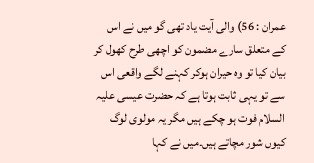عمران : 56) والی آیت یاد تھی گو میں نے اس کے متعلق سارے مضمون کو اچھی طرح کھول کر بیان کیا تو وہ حیران ہوکر کہنے لگے واقعی اس سے تو یہی ثابت ہوتا ہے کہ حضرت عیسی علیہ السلام فوت ہو چکے ہیں مگر یہ مولوی لوگ کیوں شور مچاتے ہیں۔میں نے کہا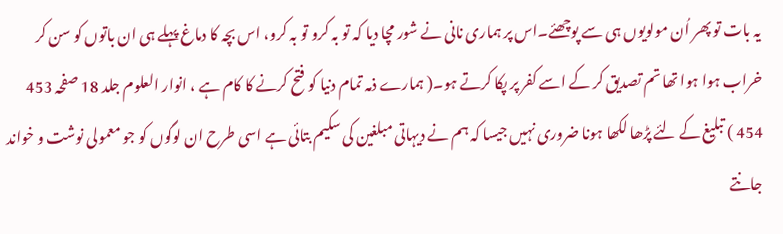یہ بات تو پھر اُن مولویوں ہی سے پوچھئے۔اس پر ہماری نانی نے شور مچا دیا کہ تو بہ کرو تو بہ کرو، اس بچہ کا دماغ پہلے ہی ان باتوں کو سن کر خراب ہوا ہوا تھا تم تصدیق کر کے اسے کفر پر پکا کرتے ہو۔( ہمارے ذمہ تمام دنیا کو فتح کرنے کا کام ہے ، انوار العلوم جلد 18 صفحہ 453 454 ) تبلیغ کے لئے پڑھا لکھا ہونا ضروری نہیں جیسا کہ ہم نے دیہاتی مبلغین کی سکیم بتائی ہے اسی طرح ان لوگوں کو جو معمولی نوشت و خواند جانتے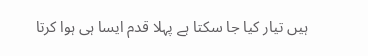ہیں تیار کیا جا سکتا ہے پہلا قدم ایسا ہی ہوا کرتا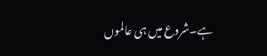ہے۔شروع میں ہی عالموں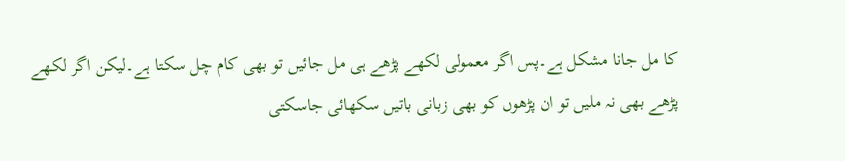کا مل جانا مشکل ہے۔پس اگر معمولی لکھے پڑھے ہی مل جائیں تو بھی کام چل سکتا ہے۔لیکن اگر لکھے پڑھے بھی نہ ملیں تو ان پڑھوں کو بھی زبانی باتیں سکھائی جاسکتی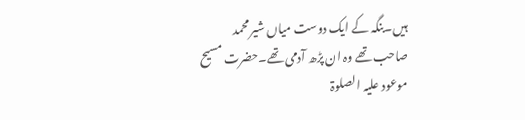ہیں۔بنگہ کے ایک دوست میاں شیر محمد صاحب تھے وہ ان پڑھ آدمی تھے۔حضرت مسیح موعود علیہ الصلوۃ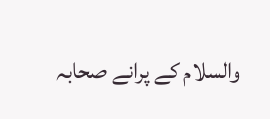والسلام کے پرانے صحابہ